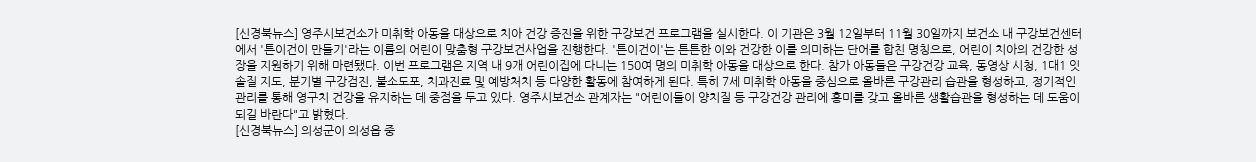[신경북뉴스] 영주시보건소가 미취학 아동을 대상으로 치아 건강 증진을 위한 구강보건 프로그램을 실시한다. 이 기관은 3월 12일부터 11월 30일까지 보건소 내 구강보건센터에서 '튼이건이 만들기'라는 이름의 어린이 맞춤형 구강보건사업을 진행한다. '튼이건이'는 튼튼한 이와 건강한 이를 의미하는 단어를 합친 명칭으로, 어린이 치아의 건강한 성장을 지원하기 위해 마련됐다. 이번 프로그램은 지역 내 9개 어린이집에 다니는 150여 명의 미취학 아동을 대상으로 한다. 참가 아동들은 구강건강 교육, 동영상 시청, 1대1 잇솔질 지도, 분기별 구강검진, 불소도포, 치과진료 및 예방처치 등 다양한 활동에 참여하게 된다. 특히 7세 미취학 아동을 중심으로 올바른 구강관리 습관을 형성하고, 정기적인 관리를 통해 영구치 건강을 유지하는 데 중점을 두고 있다. 영주시보건소 관계자는 "어린이들이 양치질 등 구강건강 관리에 흥미를 갖고 올바른 생활습관을 형성하는 데 도움이 되길 바란다"고 밝혔다.
[신경북뉴스] 의성군이 의성읍 중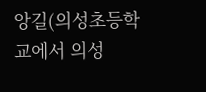앙길(의성초등학교에서 의성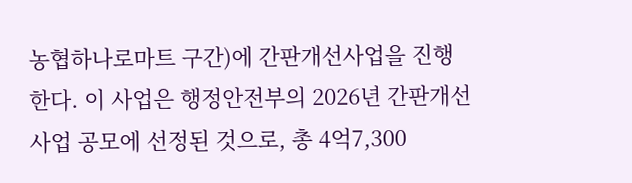농협하나로마트 구간)에 간판개선사업을 진행한다. 이 사업은 행정안전부의 2026년 간판개선사업 공모에 선정된 것으로, 총 4억7,300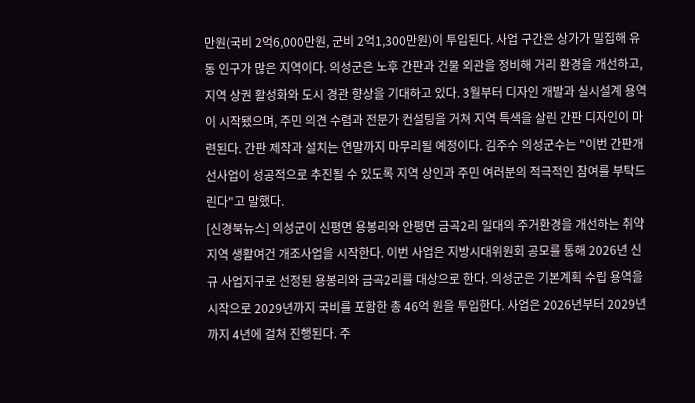만원(국비 2억6,000만원, 군비 2억1,300만원)이 투입된다. 사업 구간은 상가가 밀집해 유동 인구가 많은 지역이다. 의성군은 노후 간판과 건물 외관을 정비해 거리 환경을 개선하고, 지역 상권 활성화와 도시 경관 향상을 기대하고 있다. 3월부터 디자인 개발과 실시설계 용역이 시작됐으며, 주민 의견 수렴과 전문가 컨설팅을 거쳐 지역 특색을 살린 간판 디자인이 마련된다. 간판 제작과 설치는 연말까지 마무리될 예정이다. 김주수 의성군수는 "이번 간판개선사업이 성공적으로 추진될 수 있도록 지역 상인과 주민 여러분의 적극적인 참여를 부탁드린다"고 말했다.
[신경북뉴스] 의성군이 신평면 용봉리와 안평면 금곡2리 일대의 주거환경을 개선하는 취약지역 생활여건 개조사업을 시작한다. 이번 사업은 지방시대위원회 공모를 통해 2026년 신규 사업지구로 선정된 용봉리와 금곡2리를 대상으로 한다. 의성군은 기본계획 수립 용역을 시작으로 2029년까지 국비를 포함한 총 46억 원을 투입한다. 사업은 2026년부터 2029년까지 4년에 걸쳐 진행된다. 주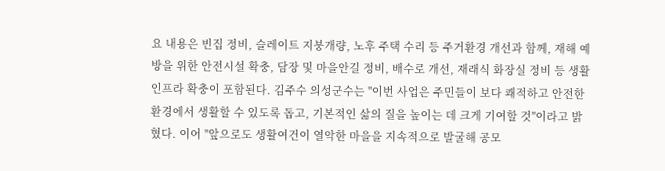요 내용은 빈집 정비, 슬레이트 지붕개량, 노후 주택 수리 등 주거환경 개선과 함께, 재해 예방을 위한 안전시설 확충, 담장 및 마을안길 정비, 배수로 개선, 재래식 화장실 정비 등 생활 인프라 확충이 포함된다. 김주수 의성군수는 "이번 사업은 주민들이 보다 쾌적하고 안전한 환경에서 생활할 수 있도록 돕고, 기본적인 삶의 질을 높이는 데 크게 기여할 것"이라고 밝혔다. 이어 "앞으로도 생활여건이 열악한 마을을 지속적으로 발굴해 공모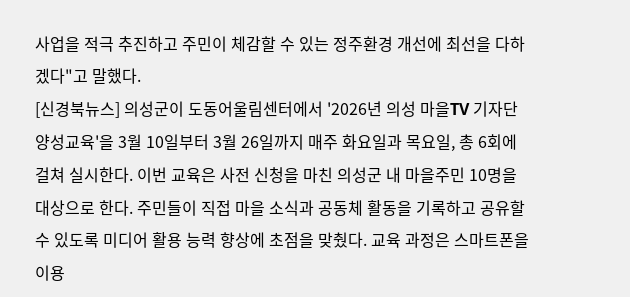사업을 적극 추진하고 주민이 체감할 수 있는 정주환경 개선에 최선을 다하겠다"고 말했다.
[신경북뉴스] 의성군이 도동어울림센터에서 '2026년 의성 마을TV 기자단 양성교육'을 3월 10일부터 3월 26일까지 매주 화요일과 목요일, 총 6회에 걸쳐 실시한다. 이번 교육은 사전 신청을 마친 의성군 내 마을주민 10명을 대상으로 한다. 주민들이 직접 마을 소식과 공동체 활동을 기록하고 공유할 수 있도록 미디어 활용 능력 향상에 초점을 맞췄다. 교육 과정은 스마트폰을 이용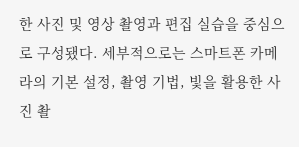한 사진 및 영상 촬영과 편집 실습을 중심으로 구성됐다. 세부적으로는 스마트폰 카메라의 기본 설정, 촬영 기법, 빛을 활용한 사진 촬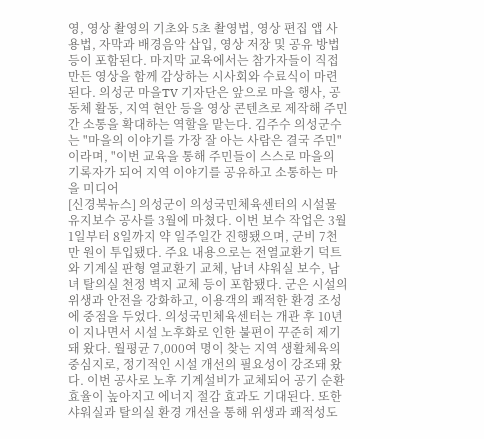영, 영상 촬영의 기초와 5초 촬영법, 영상 편집 앱 사용법, 자막과 배경음악 삽입, 영상 저장 및 공유 방법 등이 포함된다. 마지막 교육에서는 참가자들이 직접 만든 영상을 함께 감상하는 시사회와 수료식이 마련된다. 의성군 마을TV 기자단은 앞으로 마을 행사, 공동체 활동, 지역 현안 등을 영상 콘텐츠로 제작해 주민 간 소통을 확대하는 역할을 맡는다. 김주수 의성군수는 "마을의 이야기를 가장 잘 아는 사람은 결국 주민"이라며, "이번 교육을 통해 주민들이 스스로 마을의 기록자가 되어 지역 이야기를 공유하고 소통하는 마을 미디어
[신경북뉴스] 의성군이 의성국민체육센터의 시설물 유지보수 공사를 3월에 마쳤다. 이번 보수 작업은 3월 1일부터 8일까지 약 일주일간 진행됐으며, 군비 7천만 원이 투입됐다. 주요 내용으로는 전열교환기 덕트와 기계실 판형 열교환기 교체, 남녀 샤워실 보수, 남녀 탈의실 천정 벽지 교체 등이 포함됐다. 군은 시설의 위생과 안전을 강화하고, 이용객의 쾌적한 환경 조성에 중점을 두었다. 의성국민체육센터는 개관 후 10년이 지나면서 시설 노후화로 인한 불편이 꾸준히 제기돼 왔다. 월평균 7,000여 명이 찾는 지역 생활체육의 중심지로, 정기적인 시설 개선의 필요성이 강조돼 왔다. 이번 공사로 노후 기계설비가 교체되어 공기 순환 효율이 높아지고 에너지 절감 효과도 기대된다. 또한 샤워실과 탈의실 환경 개선을 통해 위생과 쾌적성도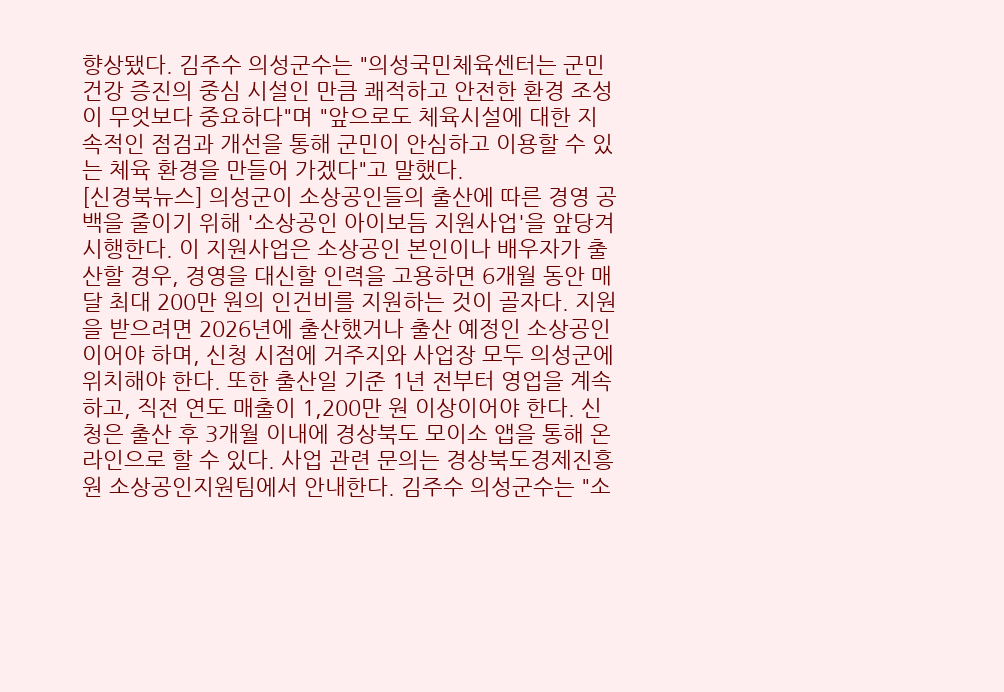향상됐다. 김주수 의성군수는 "의성국민체육센터는 군민 건강 증진의 중심 시설인 만큼 쾌적하고 안전한 환경 조성이 무엇보다 중요하다"며 "앞으로도 체육시설에 대한 지속적인 점검과 개선을 통해 군민이 안심하고 이용할 수 있는 체육 환경을 만들어 가겠다"고 말했다.
[신경북뉴스] 의성군이 소상공인들의 출산에 따른 경영 공백을 줄이기 위해 '소상공인 아이보듬 지원사업'을 앞당겨 시행한다. 이 지원사업은 소상공인 본인이나 배우자가 출산할 경우, 경영을 대신할 인력을 고용하면 6개월 동안 매달 최대 200만 원의 인건비를 지원하는 것이 골자다. 지원을 받으려면 2026년에 출산했거나 출산 예정인 소상공인이어야 하며, 신청 시점에 거주지와 사업장 모두 의성군에 위치해야 한다. 또한 출산일 기준 1년 전부터 영업을 계속하고, 직전 연도 매출이 1,200만 원 이상이어야 한다. 신청은 출산 후 3개월 이내에 경상북도 모이소 앱을 통해 온라인으로 할 수 있다. 사업 관련 문의는 경상북도경제진흥원 소상공인지원팀에서 안내한다. 김주수 의성군수는 "소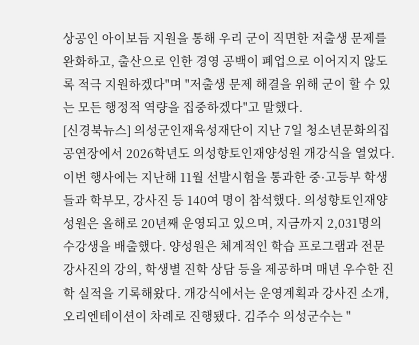상공인 아이보듬 지원을 통해 우리 군이 직면한 저출생 문제를 완화하고, 출산으로 인한 경영 공백이 폐업으로 이어지지 않도록 적극 지원하겠다"며 "저출생 문제 해결을 위해 군이 할 수 있는 모든 행정적 역량을 집중하겠다"고 말했다.
[신경북뉴스] 의성군인재육성재단이 지난 7일 청소년문화의집 공연장에서 2026학년도 의성향토인재양성원 개강식을 열었다. 이번 행사에는 지난해 11월 선발시험을 통과한 중·고등부 학생들과 학부모, 강사진 등 140여 명이 참석했다. 의성향토인재양성원은 올해로 20년째 운영되고 있으며, 지금까지 2,031명의 수강생을 배출했다. 양성원은 체계적인 학습 프로그램과 전문 강사진의 강의, 학생별 진학 상담 등을 제공하며 매년 우수한 진학 실적을 기록해왔다. 개강식에서는 운영계획과 강사진 소개, 오리엔테이션이 차례로 진행됐다. 김주수 의성군수는 "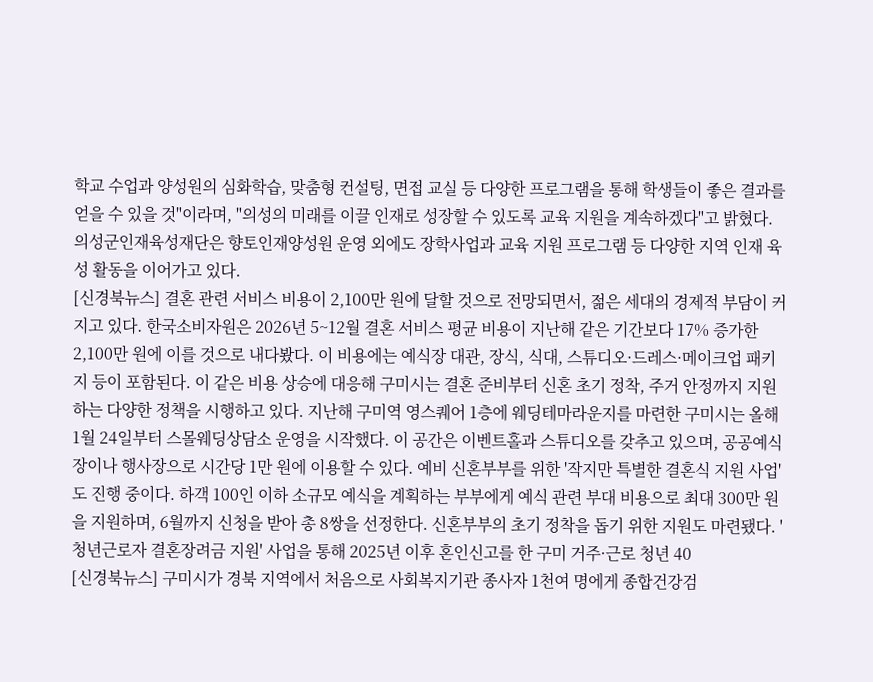학교 수업과 양성원의 심화학습, 맞춤형 컨설팅, 면접 교실 등 다양한 프로그램을 통해 학생들이 좋은 결과를 얻을 수 있을 것"이라며, "의성의 미래를 이끌 인재로 성장할 수 있도록 교육 지원을 계속하겠다"고 밝혔다. 의성군인재육성재단은 향토인재양성원 운영 외에도 장학사업과 교육 지원 프로그램 등 다양한 지역 인재 육성 활동을 이어가고 있다.
[신경북뉴스] 결혼 관련 서비스 비용이 2,100만 원에 달할 것으로 전망되면서, 젊은 세대의 경제적 부담이 커지고 있다. 한국소비자원은 2026년 5~12월 결혼 서비스 평균 비용이 지난해 같은 기간보다 17% 증가한 2,100만 원에 이를 것으로 내다봤다. 이 비용에는 예식장 대관, 장식, 식대, 스튜디오·드레스·메이크업 패키지 등이 포함된다. 이 같은 비용 상승에 대응해 구미시는 결혼 준비부터 신혼 초기 정착, 주거 안정까지 지원하는 다양한 정책을 시행하고 있다. 지난해 구미역 영스퀘어 1층에 웨딩테마라운지를 마련한 구미시는 올해 1월 24일부터 스몰웨딩상담소 운영을 시작했다. 이 공간은 이벤트홀과 스튜디오를 갖추고 있으며, 공공예식장이나 행사장으로 시간당 1만 원에 이용할 수 있다. 예비 신혼부부를 위한 '작지만 특별한 결혼식 지원 사업'도 진행 중이다. 하객 100인 이하 소규모 예식을 계획하는 부부에게 예식 관련 부대 비용으로 최대 300만 원을 지원하며, 6월까지 신청을 받아 총 8쌍을 선정한다. 신혼부부의 초기 정착을 돕기 위한 지원도 마련됐다. '청년근로자 결혼장려금 지원' 사업을 통해 2025년 이후 혼인신고를 한 구미 거주·근로 청년 40
[신경북뉴스] 구미시가 경북 지역에서 처음으로 사회복지기관 종사자 1천여 명에게 종합건강검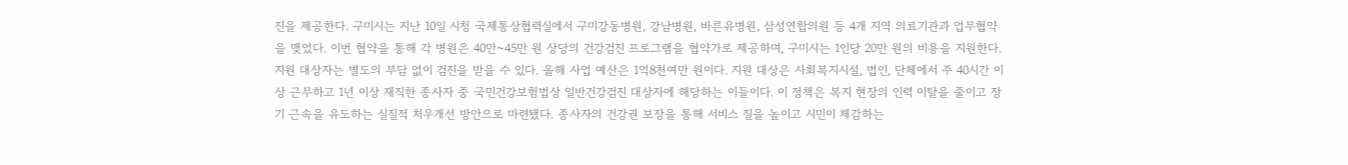진을 제공한다. 구미시는 지난 10일 시청 국제통상협력실에서 구미강동병원, 강남병원, 바른유병원, 삼성연합의원 등 4개 지역 의료기관과 업무협약을 맺었다. 이번 협약을 통해 각 병원은 40만~45만 원 상당의 건강검진 프로그램을 협약가로 제공하며, 구미시는 1인당 20만 원의 비용을 지원한다. 지원 대상자는 별도의 부담 없이 검진을 받을 수 있다. 올해 사업 예산은 1억8천여만 원이다. 지원 대상은 사회복지시설, 법인, 단체에서 주 40시간 이상 근무하고 1년 이상 재직한 종사자 중 국민건강보험법상 일반건강검진 대상자에 해당하는 이들이다. 이 정책은 복지 현장의 인력 이탈을 줄이고 장기 근속을 유도하는 실질적 처우개선 방안으로 마련됐다. 종사자의 건강권 보장을 통해 서비스 질을 높이고 시민이 체감하는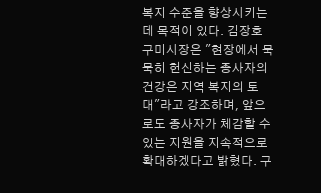복지 수준을 향상시키는 데 목적이 있다. 김장호 구미시장은 "현장에서 묵묵히 헌신하는 종사자의 건강은 지역 복지의 토대"라고 강조하며, 앞으로도 종사자가 체감할 수 있는 지원을 지속적으로 확대하겠다고 밝혔다. 구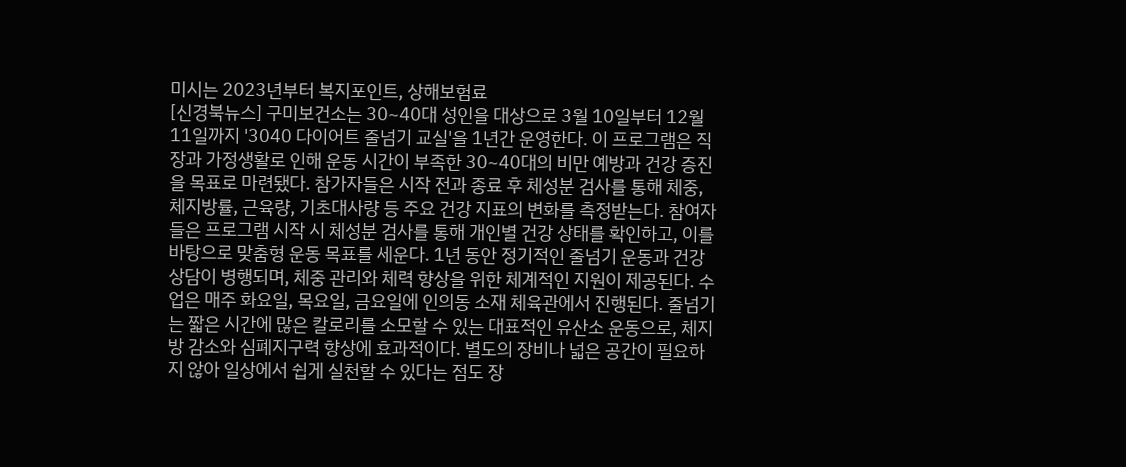미시는 2023년부터 복지포인트, 상해보험료
[신경북뉴스] 구미보건소는 30~40대 성인을 대상으로 3월 10일부터 12월 11일까지 '3040 다이어트 줄넘기 교실'을 1년간 운영한다. 이 프로그램은 직장과 가정생활로 인해 운동 시간이 부족한 30~40대의 비만 예방과 건강 증진을 목표로 마련됐다. 참가자들은 시작 전과 종료 후 체성분 검사를 통해 체중, 체지방률, 근육량, 기초대사량 등 주요 건강 지표의 변화를 측정받는다. 참여자들은 프로그램 시작 시 체성분 검사를 통해 개인별 건강 상태를 확인하고, 이를 바탕으로 맞춤형 운동 목표를 세운다. 1년 동안 정기적인 줄넘기 운동과 건강 상담이 병행되며, 체중 관리와 체력 향상을 위한 체계적인 지원이 제공된다. 수업은 매주 화요일, 목요일, 금요일에 인의동 소재 체육관에서 진행된다. 줄넘기는 짧은 시간에 많은 칼로리를 소모할 수 있는 대표적인 유산소 운동으로, 체지방 감소와 심폐지구력 향상에 효과적이다. 별도의 장비나 넓은 공간이 필요하지 않아 일상에서 쉽게 실천할 수 있다는 점도 장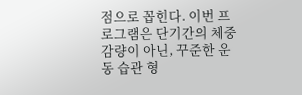점으로 꼽힌다. 이번 프로그램은 단기간의 체중 감량이 아닌, 꾸준한 운동 습관 형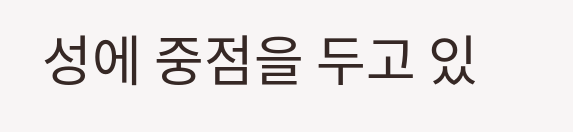성에 중점을 두고 있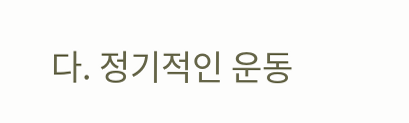다. 정기적인 운동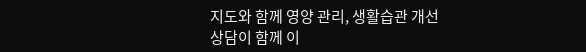지도와 함께 영양 관리, 생활습관 개선 상담이 함께 이